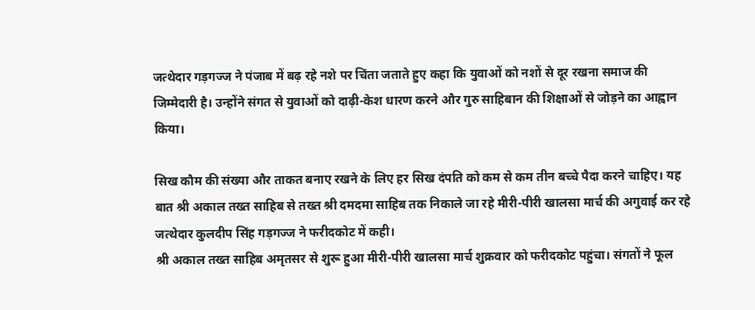जत्थेदार गड़गज्ज ने पंजाब में बढ़ रहे नशे पर चिंता जताते हुए कहा कि युवाओं को नशों से दूर रखना समाज की जिम्मेदारी है। उन्होंने संगत से युवाओं को दाढ़ी-केश धारण करने और गुरु साहिबान की शिक्षाओं से जोड़ने का आह्वान किया।

सिख कौम की संख्या और ताकत बनाए रखने के लिए हर सिख दंपति को कम से कम तीन बच्चे पैदा करने चाहिए। यह बात श्री अकाल तख्त साहिब से तख्त श्री दमदमा साहिब तक निकाले जा रहे मीरी-पीरी खालसा मार्च की अगुवाई कर रहे जत्थेदार कुलदीप सिंह गड़गज्ज ने फरीदकोट में कही।
श्री अकाल तख्त साहिब अमृतसर से शुरू हुआ मीरी-पीरी खालसा मार्च शुक्रवार को फरीदकोट पहुंचा। संगतों ने फूल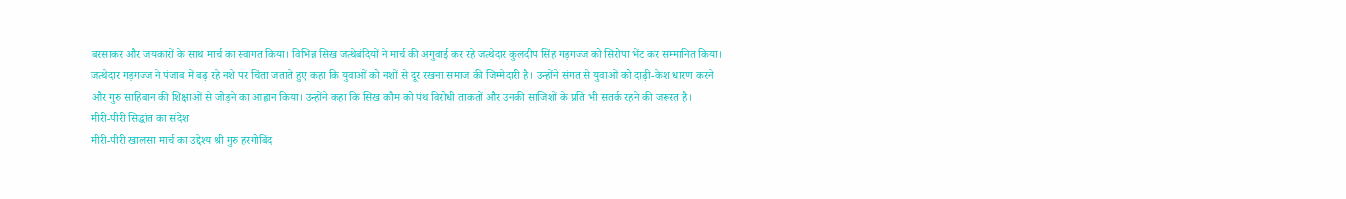बरसाकर और जयकारों के साथ मार्च का स्वागत किया। विभिन्न सिख जत्थेबंदियों ने मार्च की अगुवाई कर रहे जत्थेदार कुलदीप सिंह गड़गज्ज को सिरोपा भेंट कर सम्मानित किया।
जत्थेदार गड़गज्ज ने पंजाब में बढ़ रहे नशे पर चिंता जताते हुए कहा कि युवाओं को नशों से दूर रखना समाज की जिम्मेदारी है। उन्होंने संगत से युवाओं को दाढ़ी-केश धारण करने और गुरु साहिबान की शिक्षाओं से जोड़ने का आह्वान किया। उन्होंने कहा कि सिख कौम को पंथ विरोधी ताकतों और उनकी साजिशों के प्रति भी सतर्क रहने की जरूरत है।
मीरी-पीरी सिद्धांत का संदेश
मीरी-पीरी खालसा मार्च का उद्देश्य श्री गुरु हरगोबिंद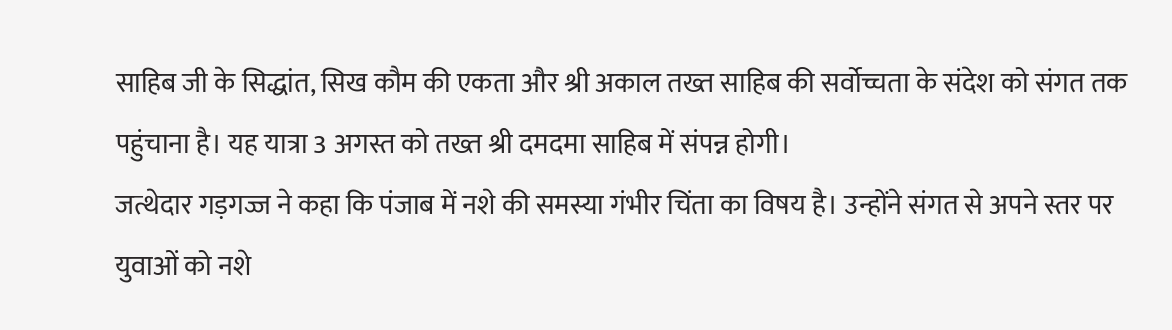साहिब जी के सिद्धांत, सिख कौम की एकता और श्री अकाल तख्त साहिब की सर्वोच्चता के संदेश को संगत तक पहुंचाना है। यह यात्रा 3 अगस्त को तख्त श्री दमदमा साहिब में संपन्न होगी।
जत्थेदार गड़गज्ज ने कहा कि पंजाब में नशे की समस्या गंभीर चिंता का विषय है। उन्होंने संगत से अपने स्तर पर युवाओं को नशे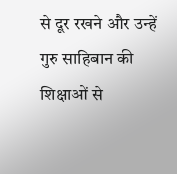से दूर रखने और उन्हें गुरु साहिबान की शिक्षाओं से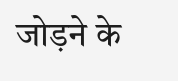जोड़ने के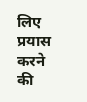लिए प्रयास करने की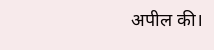अपील की।